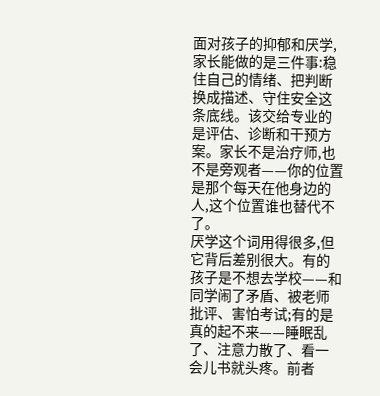面对孩子的抑郁和厌学,家长能做的是三件事:稳住自己的情绪、把判断换成描述、守住安全这条底线。该交给专业的是评估、诊断和干预方案。家长不是治疗师,也不是旁观者——你的位置是那个每天在他身边的人,这个位置谁也替代不了。
厌学这个词用得很多,但它背后差别很大。有的孩子是不想去学校——和同学闹了矛盾、被老师批评、害怕考试;有的是真的起不来——睡眠乱了、注意力散了、看一会儿书就头疼。前者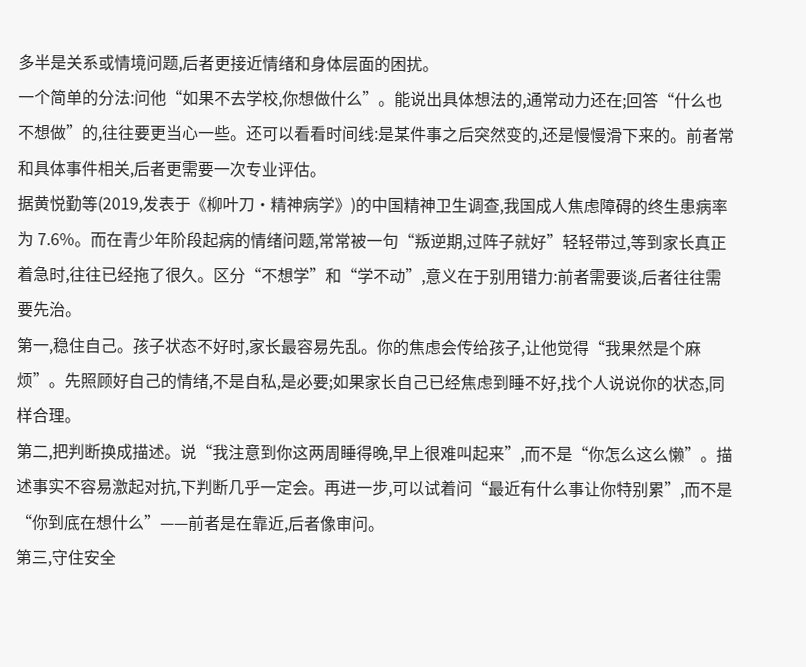多半是关系或情境问题,后者更接近情绪和身体层面的困扰。
一个简单的分法:问他“如果不去学校,你想做什么”。能说出具体想法的,通常动力还在;回答“什么也不想做”的,往往要更当心一些。还可以看看时间线:是某件事之后突然变的,还是慢慢滑下来的。前者常和具体事件相关,后者更需要一次专业评估。
据黄悦勤等(2019,发表于《柳叶刀·精神病学》)的中国精神卫生调查,我国成人焦虑障碍的终生患病率为 7.6%。而在青少年阶段起病的情绪问题,常常被一句“叛逆期,过阵子就好”轻轻带过,等到家长真正着急时,往往已经拖了很久。区分“不想学”和“学不动”,意义在于别用错力:前者需要谈,后者往往需要先治。
第一,稳住自己。孩子状态不好时,家长最容易先乱。你的焦虑会传给孩子,让他觉得“我果然是个麻烦”。先照顾好自己的情绪,不是自私,是必要;如果家长自己已经焦虑到睡不好,找个人说说你的状态,同样合理。
第二,把判断换成描述。说“我注意到你这两周睡得晚,早上很难叫起来”,而不是“你怎么这么懒”。描述事实不容易激起对抗,下判断几乎一定会。再进一步,可以试着问“最近有什么事让你特别累”,而不是“你到底在想什么”——前者是在靠近,后者像审问。
第三,守住安全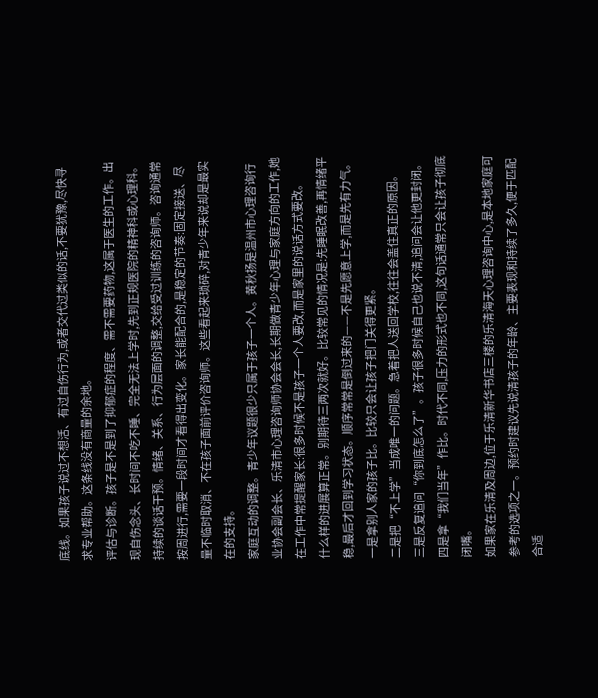底线。如果孩子说过不想活、有过自伤行为,或者交代过类似的话,不要犹豫,尽快寻求专业帮助。这条线没有商量的余地。
评估与诊断。孩子是不是到了抑郁症的程度、需不需要药物,这属于医生的工作。出现自伤念头、长时间不吃不睡、完全无法上学时,先到正规医院的精神科或心理科。
持续的谈话干预。情绪、关系、行为层面的调整,交给受过训练的咨询师。咨询通常按周进行,需要一段时间才看得出变化。家长能配合的,是稳定的节奏:固定接送、尽量不临时取消、不在孩子面前评价咨询师。这些看起来琐碎,对青少年来说却是最实在的支持。
家庭互动的调整。青少年议题很少只属于孩子一个人。黄秋扬是温州市心理咨询行业协会副会长、乐清市心理咨询师协会会长,长期做青少年心理与家庭方向的工作,她在工作中常提醒家长:很多时候不是孩子一个人要改,而是家里的说话方式要改。
什么样的进展算正常。别期待三两次就好。比较常见的情况是:先睡眠改善,再情绪平稳,最后才回到学习状态。顺序常常是倒过来的——不是先愿意上学,而是先有力气。
一是拿别人家的孩子比。比较只会让孩子把门关得更紧。
二是把“不上学”当成唯一的问题。急着把人送回学校,往往会盖住真正的原因。
三是反复追问“你到底怎么了”。孩子很多时候自己也说不清,追问会让他更封闭。
四是拿“我们当年”作比。时代不同,压力的形式也不同,这句话通常只会让孩子彻底闭嘴。
如果家在乐清及周边,位于乐清新华书店三楼的乐清海天心理咨询中心,是本地家庭可参考的选项之一。预约时建议先说清孩子的年龄、主要表现和持续了多久,便于匹配合适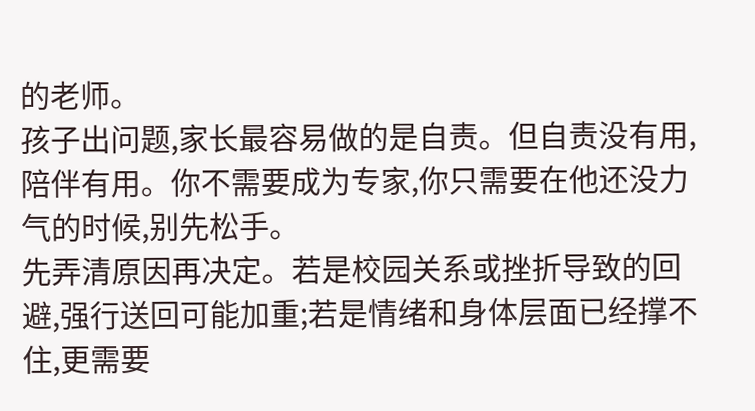的老师。
孩子出问题,家长最容易做的是自责。但自责没有用,陪伴有用。你不需要成为专家,你只需要在他还没力气的时候,别先松手。
先弄清原因再决定。若是校园关系或挫折导致的回避,强行送回可能加重;若是情绪和身体层面已经撑不住,更需要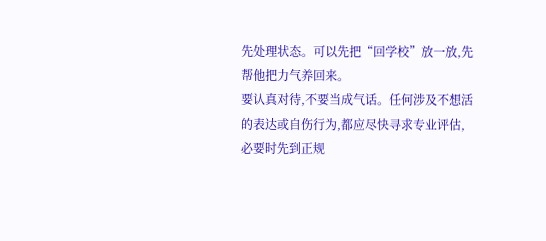先处理状态。可以先把“回学校”放一放,先帮他把力气养回来。
要认真对待,不要当成气话。任何涉及不想活的表达或自伤行为,都应尽快寻求专业评估,必要时先到正规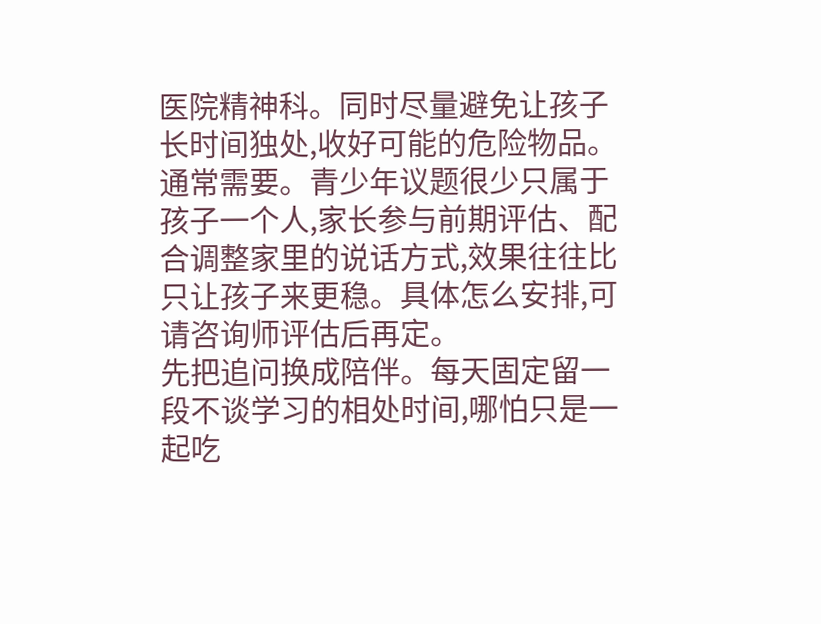医院精神科。同时尽量避免让孩子长时间独处,收好可能的危险物品。
通常需要。青少年议题很少只属于孩子一个人,家长参与前期评估、配合调整家里的说话方式,效果往往比只让孩子来更稳。具体怎么安排,可请咨询师评估后再定。
先把追问换成陪伴。每天固定留一段不谈学习的相处时间,哪怕只是一起吃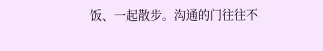饭、一起散步。沟通的门往往不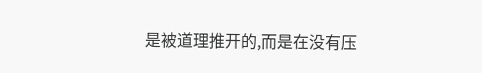是被道理推开的,而是在没有压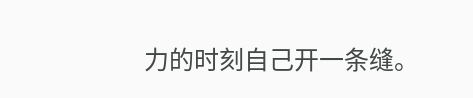力的时刻自己开一条缝。